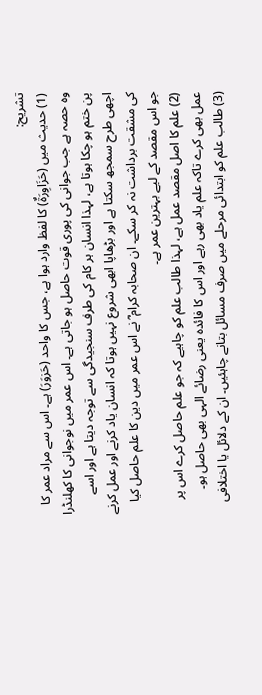تشریح:
(1) حدیث میں (حَزَاوِرَةٌ) کا لفظ وارد ہوا ہے، جس کا واحد (حَزوَرَ) ہے۔ اس سے مراد عمر کا وہ حصہ ہے جب جوانی کی پوری قوت حاصل ہو جاتی ہے۔ اس عمر میں نوجوانی کا کھلنڈرا پن ختم ہو چکا ہوتا ہے، لہذا انسان ہر کام کی طرف سنجیدگی سے توجہ دیتا ہے اور اسے اچھی طرح سمجھ سکتا ہے اور بڑھاپا ابھی شروع نہیں ہوتا کہ انسان یاد کرنے اور عمل کرنے کی مشقت برداشت نہ کر سکے۔ ان صحابہ کرام ؓ نے اس عمر میں دین کا علم حاصل کیا جو اس مقصد کے لیے بہترین عمر ہے۔
(2) علم کا اصل مقصد عمل ہے، لہذا طالب علم کو چاہیے کہ جو علم حاصل کرے اس پر عمل بھی کرے تاکہ علم یاد بھی رہے اور اس کا فائدہ یعنی رضائے الہی بھی حاصل ہو۔
(3) طالب علم کو ابتدائی مرحلے میں صرف مسائل بتانے چاہئیں۔ ان کے دلائل یا اختلافی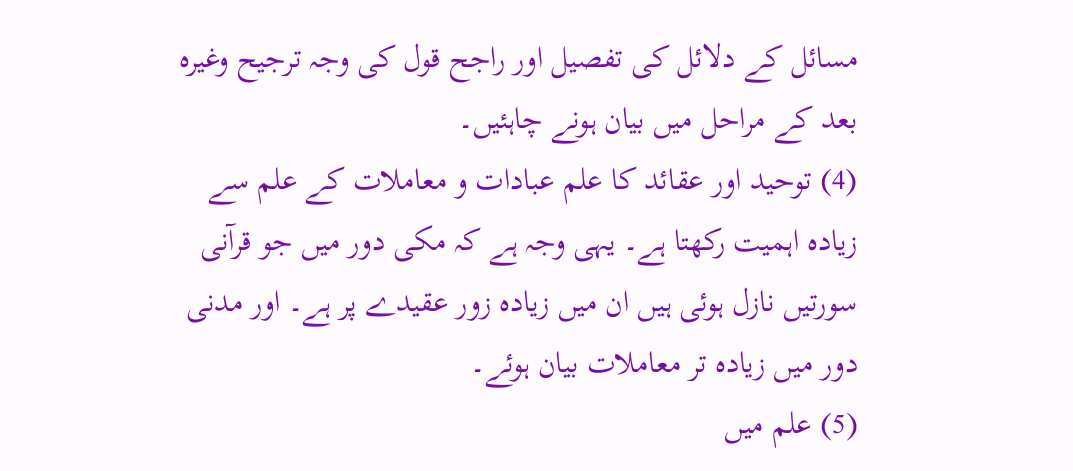مسائل کے دلائل کی تفصیل اور راجح قول کی وجہ ترجیح وغیرہ بعد کے مراحل میں بیان ہونے چاہئیں۔
(4) توحید اور عقائد کا علم عبادات و معاملات کے علم سے زیادہ اہمیت رکھتا ہے۔ یہی وجہ ہے کہ مکی دور میں جو قرآنی سورتیں نازل ہوئی ہیں ان میں زیادہ زور عقیدے پر ہے۔ اور مدنی دور میں زیادہ تر معاملات بیان ہوئے۔
(5) علم میں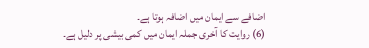اضافے سے ایمان میں اضافہ ہوتا ہے۔
(6) روایت کا آخری جملہ ایمان میں کمی بیشی پر دلیل ہے۔